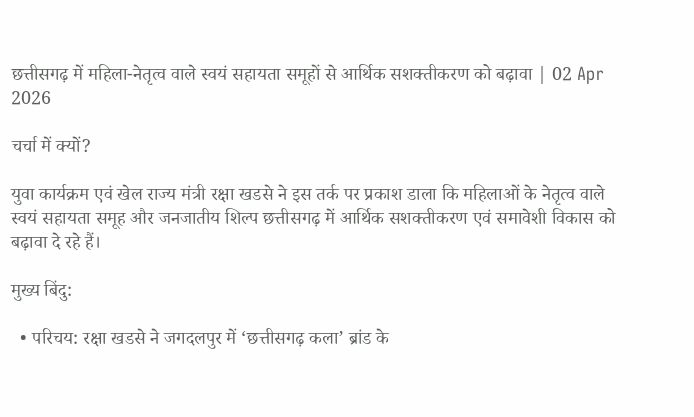छत्तीसगढ़ में महिला-नेतृत्व वाले स्वयं सहायता समूहों से आर्थिक सशक्तीकरण को बढ़ावा | 02 Apr 2026

चर्चा में क्यों?

युवा कार्यक्रम एवं खेल राज्य मंत्री रक्षा खडसे ने इस तर्क पर प्रकाश डाला कि महिलाओं के नेतृत्व वाले स्वयं सहायता समूह और जनजातीय शिल्प छत्तीसगढ़ में आर्थिक सशक्तीकरण एवं समावेशी विकास को बढ़ावा दे रहे हैं।

मुख्य बिंदु:

  • परिचय: रक्षा खडसे ने जगदलपुर में ‘छत्तीसगढ़ कला’ ब्रांड के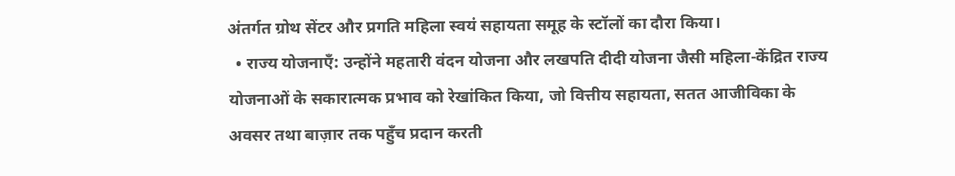अंतर्गत ग्रोथ सेंटर और प्रगति महिला स्वयं सहायता समूह के स्टॉलों का दौरा किया।
  • राज्य योजनाएँ: उन्होंने महतारी वंदन योजना और लखपति दीदी योजना जैसी महिला-केंद्रित राज्य योजनाओं के सकारात्मक प्रभाव को रेखांकित किया, जो वित्तीय सहायता, सतत आजीविका के अवसर तथा बाज़ार तक पहुँच प्रदान करती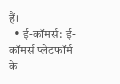हैं।
  • ई-कॉमर्स: ई-कॉमर्स प्लेटफॉर्म के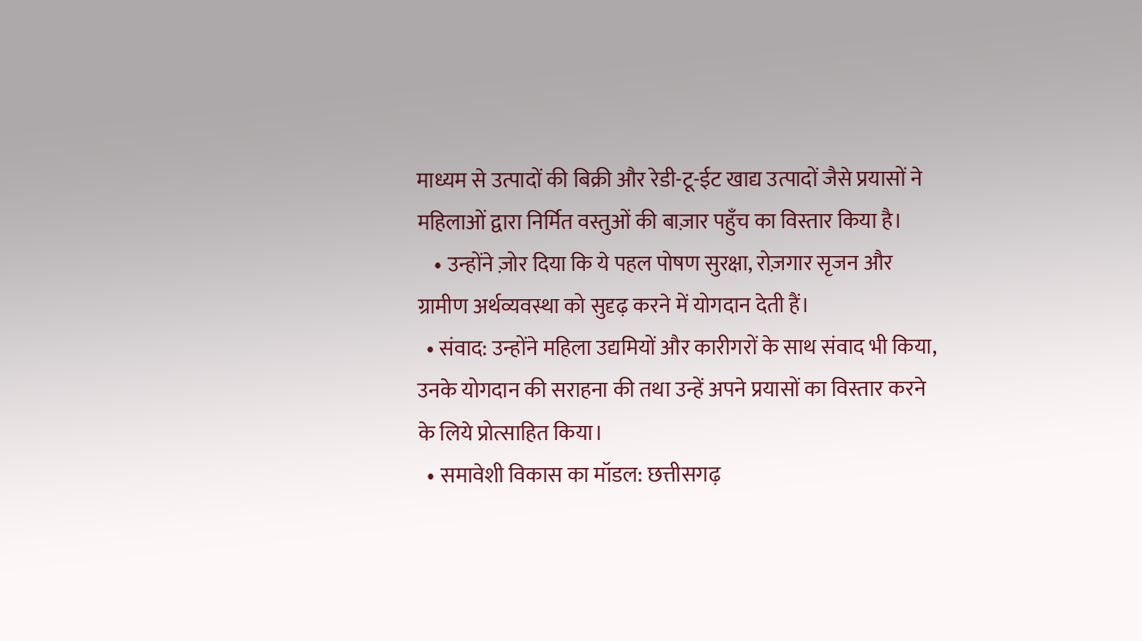माध्यम से उत्पादों की बिक्री और रेडी-टू-ईट खाद्य उत्पादों जैसे प्रयासों ने महिलाओं द्वारा निर्मित वस्तुओं की बाज़ार पहुँच का विस्तार किया है।
    • उन्होंने ज़ोर दिया कि ये पहल पोषण सुरक्षा, रोज़गार सृजन और ग्रामीण अर्थव्यवस्था को सुदृढ़ करने में योगदान देती हैं।
  • संवाद: उन्होंने महिला उद्यमियों और कारीगरों के साथ संवाद भी किया, उनके योगदान की सराहना की तथा उन्हें अपने प्रयासों का विस्तार करने के लिये प्रोत्साहित किया।
  • समावेशी विकास का मॉडल: छत्तीसगढ़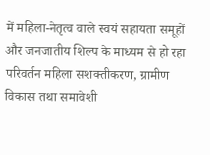में महिला-नेतृत्व वाले स्वयं सहायता समूहों और जनजातीय शिल्प के माध्यम से हो रहा परिवर्तन महिला सशक्तीकरण, ग्रामीण विकास तथा समावेशी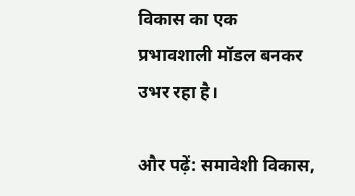विकास का एक प्रभावशाली मॉडल बनकर उभर रहा है।

और पढ़ें: समावेशी विकास,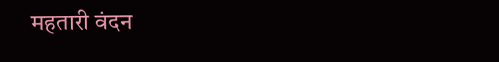महतारी वंदन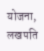योजना, लखपति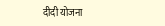दीदी योजना